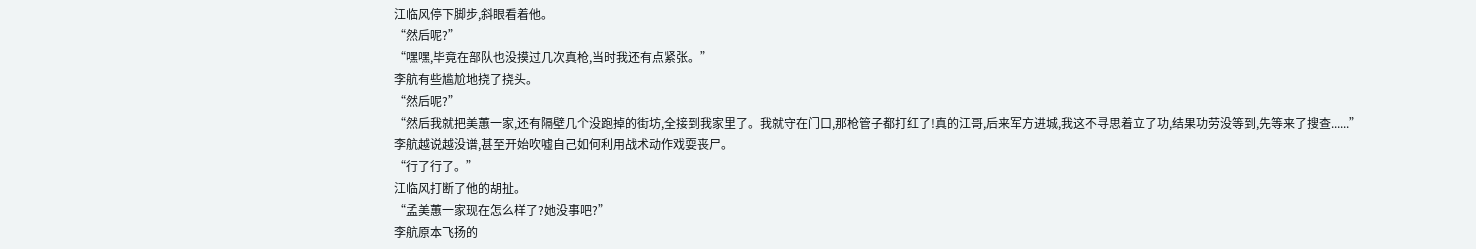江临风停下脚步,斜眼看着他。
“然后呢?”
“嘿嘿,毕竟在部队也没摸过几次真枪,当时我还有点紧张。”
李航有些尴尬地挠了挠头。
“然后呢?”
“然后我就把美蕙一家,还有隔壁几个没跑掉的街坊,全接到我家里了。我就守在门口,那枪管子都打红了!真的江哥,后来军方进城,我这不寻思着立了功,结果功劳没等到,先等来了搜查......”
李航越说越没谱,甚至开始吹嘘自己如何利用战术动作戏耍丧尸。
“行了行了。”
江临风打断了他的胡扯。
“孟美蕙一家现在怎么样了?她没事吧?”
李航原本飞扬的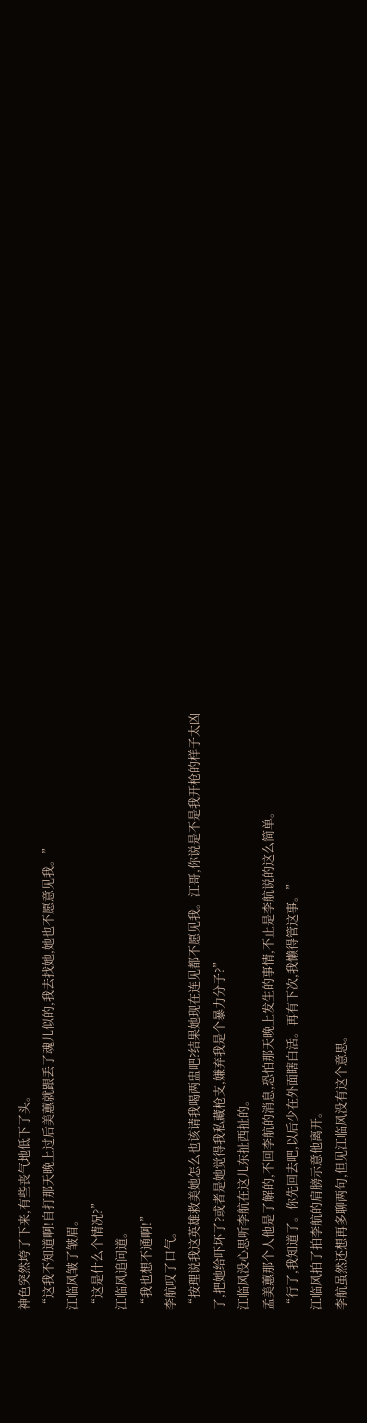神色突然垮了下来,有些丧气地低下了头。
“这我不知道啊!自打那天晚上过后美蕙就跟丢了魂儿似的,我去找她,她也不愿意见我。”
江临风皱了皱眉。
“这是什么个情况?”
江临风追问道。
“我也想不通啊!”
李航叹了口气。
“按理说我这英雄救美她怎么也该请我喝两盅吧?结果她现在连见都不愿见我。江哥,你说是不是我开枪的样子太凶了,把她给吓坏了?或者是她觉得我私藏枪支,嫌弃我是个暴力分子?”
江临风没心思听李航在这儿东扯西扯的。
孟美蕙那个人他是了解的,不回李航的消息,恐怕那天晚上发生的事情,不止是李航说的这么简单。
“行了,我知道了。你先回去吧,以后少在外面瞎白活。再有下次,我懒得管这事。”
江临风拍了拍李航的肩膀示意他离开。
李航虽然还想再多聊两句,但见江临风没有这个意思。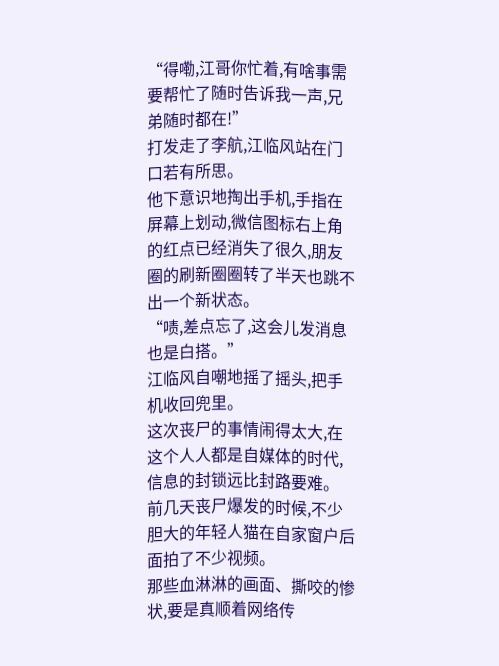“得嘞,江哥你忙着,有啥事需要帮忙了随时告诉我一声,兄弟随时都在!”
打发走了李航,江临风站在门口若有所思。
他下意识地掏出手机,手指在屏幕上划动,微信图标右上角的红点已经消失了很久,朋友圈的刷新圈圈转了半天也跳不出一个新状态。
“啧,差点忘了,这会儿发消息也是白搭。”
江临风自嘲地摇了摇头,把手机收回兜里。
这次丧尸的事情闹得太大,在这个人人都是自媒体的时代,信息的封锁远比封路要难。
前几天丧尸爆发的时候,不少胆大的年轻人猫在自家窗户后面拍了不少视频。
那些血淋淋的画面、撕咬的惨状,要是真顺着网络传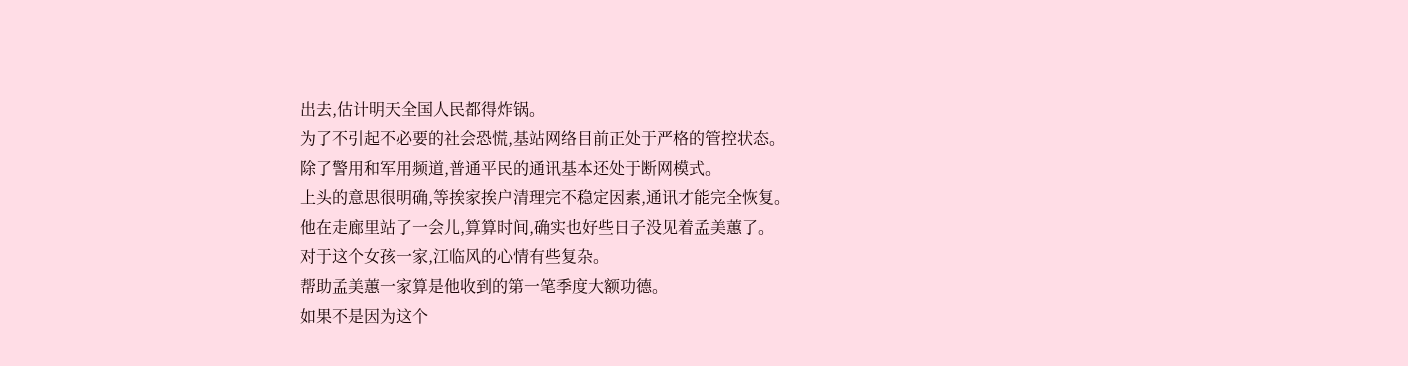出去,估计明天全国人民都得炸锅。
为了不引起不必要的社会恐慌,基站网络目前正处于严格的管控状态。
除了警用和军用频道,普通平民的通讯基本还处于断网模式。
上头的意思很明确,等挨家挨户清理完不稳定因素,通讯才能完全恢复。
他在走廊里站了一会儿,算算时间,确实也好些日子没见着孟美蕙了。
对于这个女孩一家,江临风的心情有些复杂。
帮助孟美蕙一家算是他收到的第一笔季度大额功德。
如果不是因为这个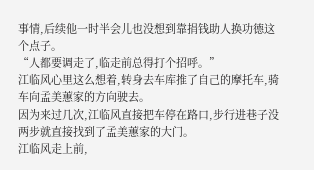事情,后续他一时半会儿也没想到靠捐钱助人换功德这个点子。
“人都要调走了,临走前总得打个招呼。”
江临风心里这么想着,转身去车库推了自己的摩托车,骑车向孟美蕙家的方向驶去。
因为来过几次,江临风直接把车停在路口,步行进巷子没两步就直接找到了孟美蕙家的大门。
江临风走上前,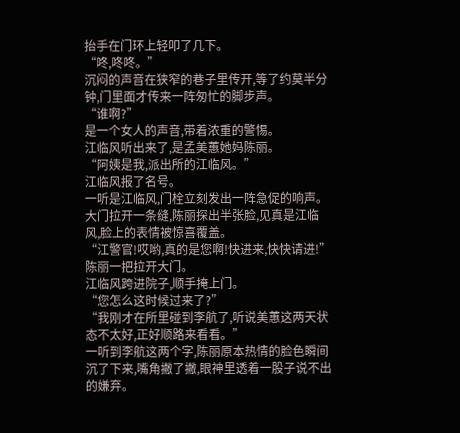抬手在门环上轻叩了几下。
“咚,咚咚。”
沉闷的声音在狭窄的巷子里传开,等了约莫半分钟,门里面才传来一阵匆忙的脚步声。
“谁啊?”
是一个女人的声音,带着浓重的警惕。
江临风听出来了,是孟美蕙她妈陈丽。
“阿姨是我,派出所的江临风。”
江临风报了名号。
一听是江临风,门栓立刻发出一阵急促的响声。
大门拉开一条缝,陈丽探出半张脸,见真是江临风,脸上的表情被惊喜覆盖。
“江警官!哎哟,真的是您啊!快进来,快快请进!”
陈丽一把拉开大门。
江临风跨进院子,顺手掩上门。
“您怎么这时候过来了?”
“我刚才在所里碰到李航了,听说美蕙这两天状态不太好,正好顺路来看看。”
一听到李航这两个字,陈丽原本热情的脸色瞬间沉了下来,嘴角撇了撇,眼神里透着一股子说不出的嫌弃。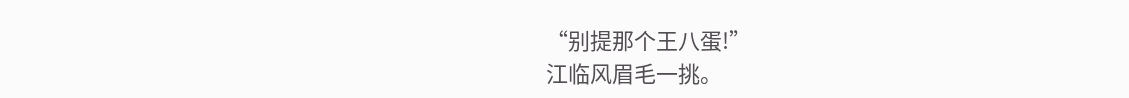“别提那个王八蛋!”
江临风眉毛一挑。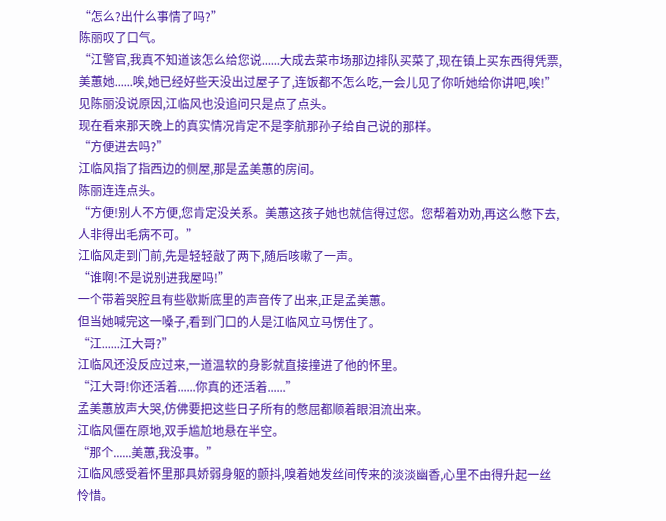“怎么?出什么事情了吗?”
陈丽叹了口气。
“江警官,我真不知道该怎么给您说......大成去菜市场那边排队买菜了,现在镇上买东西得凭票,美蕙她......唉,她已经好些天没出过屋子了,连饭都不怎么吃,一会儿见了你听她给你讲吧,唉!”
见陈丽没说原因,江临风也没追问只是点了点头。
现在看来那天晚上的真实情况肯定不是李航那孙子给自己说的那样。
“方便进去吗?”
江临风指了指西边的侧屋,那是孟美蕙的房间。
陈丽连连点头。
“方便!别人不方便,您肯定没关系。美蕙这孩子她也就信得过您。您帮着劝劝,再这么憋下去,人非得出毛病不可。”
江临风走到门前,先是轻轻敲了两下,随后咳嗽了一声。
“谁啊!不是说别进我屋吗!”
一个带着哭腔且有些歇斯底里的声音传了出来,正是孟美蕙。
但当她喊完这一嗓子,看到门口的人是江临风立马愣住了。
“江......江大哥?”
江临风还没反应过来,一道温软的身影就直接撞进了他的怀里。
“江大哥!你还活着......你真的还活着......”
孟美蕙放声大哭,仿佛要把这些日子所有的憋屈都顺着眼泪流出来。
江临风僵在原地,双手尴尬地悬在半空。
“那个......美蕙,我没事。”
江临风感受着怀里那具娇弱身躯的颤抖,嗅着她发丝间传来的淡淡幽香,心里不由得升起一丝怜惜。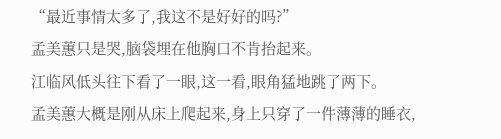“最近事情太多了,我这不是好好的吗?”
孟美蕙只是哭,脑袋埋在他胸口不肯抬起来。
江临风低头往下看了一眼,这一看,眼角猛地跳了两下。
孟美蕙大概是刚从床上爬起来,身上只穿了一件薄薄的睡衣,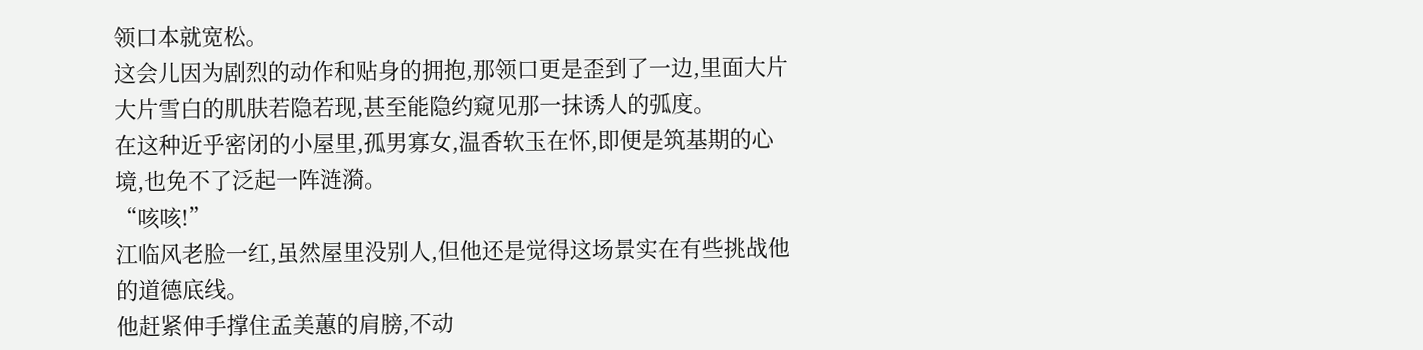领口本就宽松。
这会儿因为剧烈的动作和贴身的拥抱,那领口更是歪到了一边,里面大片大片雪白的肌肤若隐若现,甚至能隐约窥见那一抹诱人的弧度。
在这种近乎密闭的小屋里,孤男寡女,温香软玉在怀,即便是筑基期的心境,也免不了泛起一阵涟漪。
“咳咳!”
江临风老脸一红,虽然屋里没别人,但他还是觉得这场景实在有些挑战他的道德底线。
他赶紧伸手撑住孟美蕙的肩膀,不动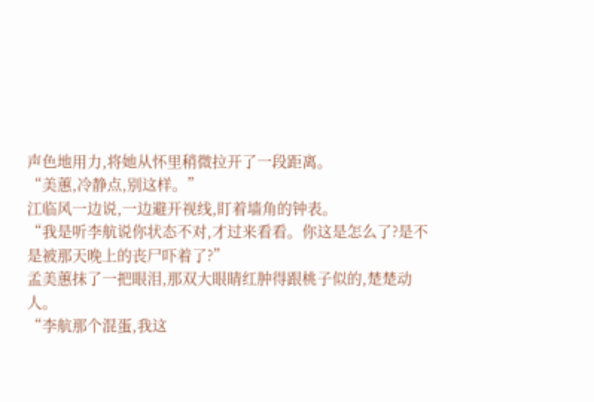声色地用力,将她从怀里稍微拉开了一段距离。
“美蕙,冷静点,别这样。”
江临风一边说,一边避开视线,盯着墙角的钟表。
“我是听李航说你状态不对,才过来看看。你这是怎么了?是不是被那天晚上的丧尸吓着了?”
孟美蕙抹了一把眼泪,那双大眼睛红肿得跟桃子似的,楚楚动人。
“李航那个混蛋,我这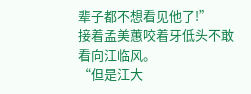辈子都不想看见他了!”
接着孟美蕙咬着牙低头不敢看向江临风。
“但是江大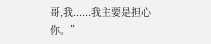哥,我......我主要是担心你。”